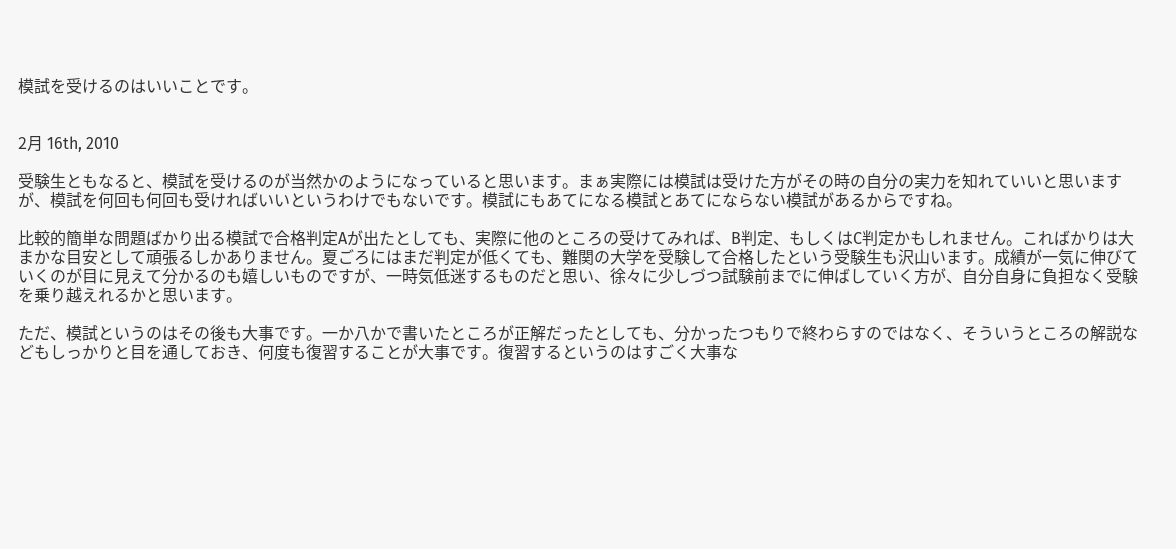模試を受けるのはいいことです。


2月 16th, 2010

受験生ともなると、模試を受けるのが当然かのようになっていると思います。まぁ実際には模試は受けた方がその時の自分の実力を知れていいと思いますが、模試を何回も何回も受ければいいというわけでもないです。模試にもあてになる模試とあてにならない模試があるからですね。

比較的簡単な問題ばかり出る模試で合格判定Aが出たとしても、実際に他のところの受けてみれば、B判定、もしくはC判定かもしれません。こればかりは大まかな目安として頑張るしかありません。夏ごろにはまだ判定が低くても、難関の大学を受験して合格したという受験生も沢山います。成績が一気に伸びていくのが目に見えて分かるのも嬉しいものですが、一時気低迷するものだと思い、徐々に少しづつ試験前までに伸ばしていく方が、自分自身に負担なく受験を乗り越えれるかと思います。

ただ、模試というのはその後も大事です。一か八かで書いたところが正解だったとしても、分かったつもりで終わらすのではなく、そういうところの解説などもしっかりと目を通しておき、何度も復習することが大事です。復習するというのはすごく大事な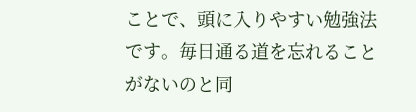ことで、頭に入りやすい勉強法です。毎日通る道を忘れることがないのと同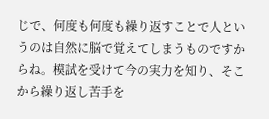じで、何度も何度も繰り返すことで人というのは自然に脳で覚えてしまうものですからね。模試を受けて今の実力を知り、そこから繰り返し苦手を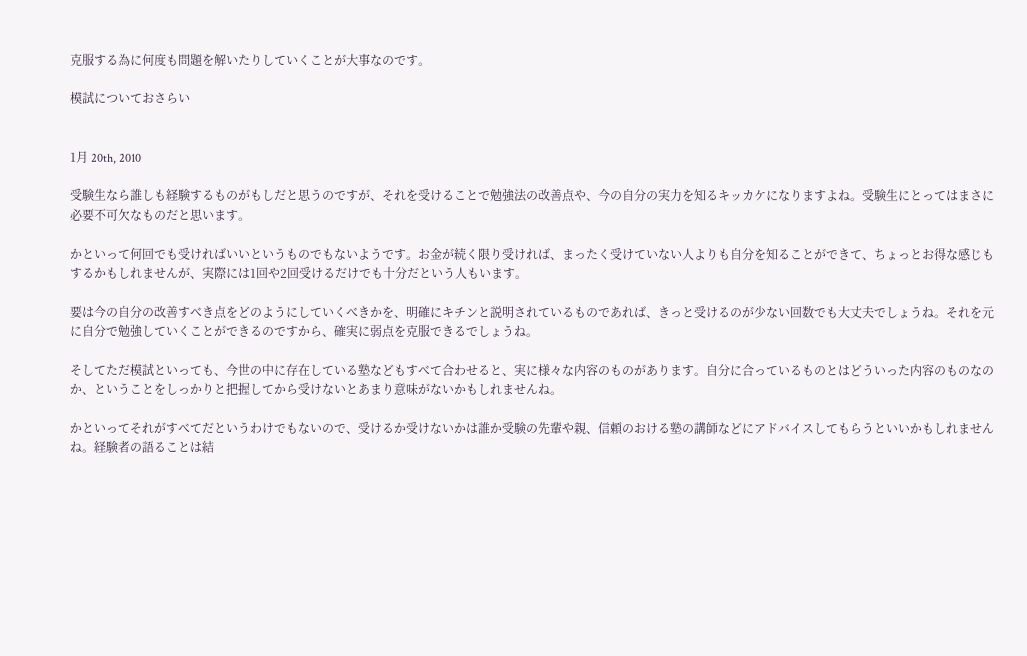克服する為に何度も問題を解いたりしていくことが大事なのです。

模試についておさらい


1月 20th, 2010

受験生なら誰しも経験するものがもしだと思うのですが、それを受けることで勉強法の改善点や、今の自分の実力を知るキッカケになりますよね。受験生にとってはまさに必要不可欠なものだと思います。

かといって何回でも受ければいいというものでもないようです。お金が続く限り受ければ、まったく受けていない人よりも自分を知ることができて、ちょっとお得な感じもするかもしれませんが、実際には1回や2回受けるだけでも十分だという人もいます。

要は今の自分の改善すべき点をどのようにしていくべきかを、明確にキチンと説明されているものであれば、きっと受けるのが少ない回数でも大丈夫でしょうね。それを元に自分で勉強していくことができるのですから、確実に弱点を克服できるでしょうね。

そしてただ模試といっても、今世の中に存在している塾などもすべて合わせると、実に様々な内容のものがあります。自分に合っているものとはどういった内容のものなのか、ということをしっかりと把握してから受けないとあまり意味がないかもしれませんね。

かといってそれがすべてだというわけでもないので、受けるか受けないかは誰か受験の先輩や親、信頼のおける塾の講師などにアドバイスしてもらうといいかもしれませんね。経験者の語ることは結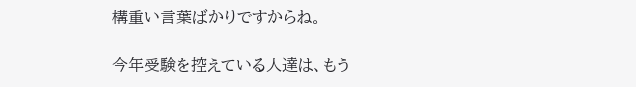構重い言葉ばかりですからね。

今年受験を控えている人達は、もう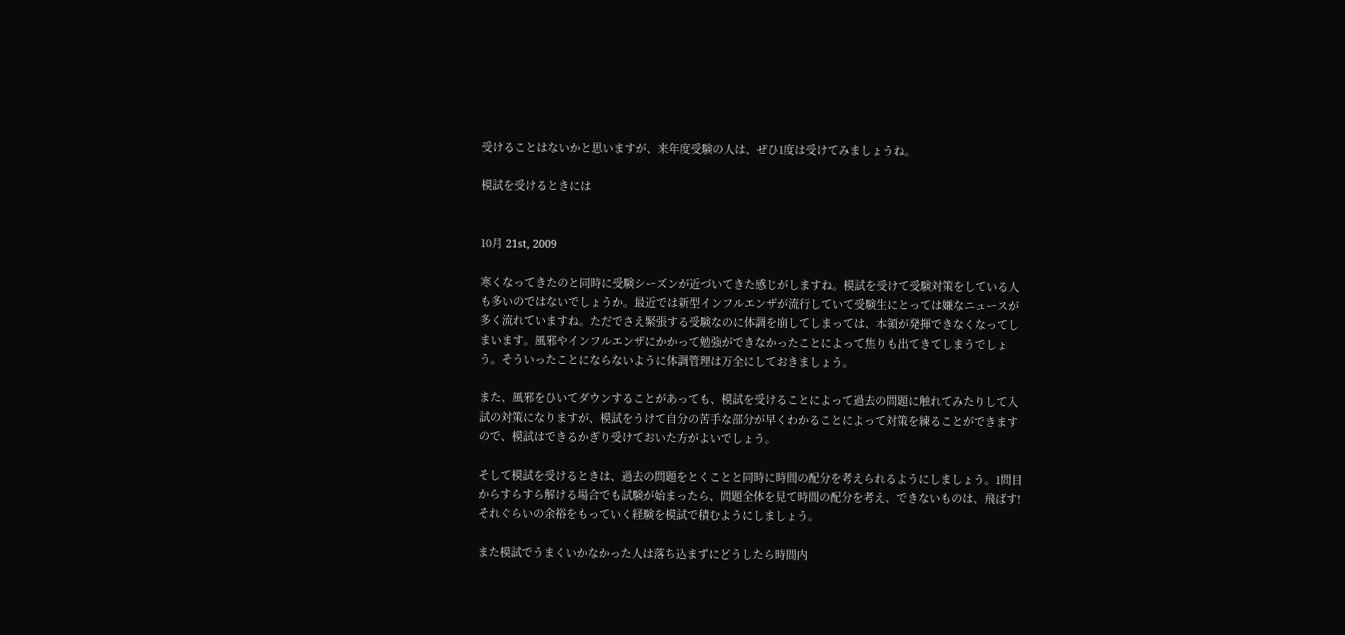受けることはないかと思いますが、来年度受験の人は、ぜひ1度は受けてみましょうね。

模試を受けるときには


10月 21st, 2009

寒くなってきたのと同時に受験シーズンが近づいてきた感じがしますね。模試を受けて受験対策をしている人も多いのではないでしょうか。最近では新型インフルエンザが流行していて受験生にとっては嫌なニュースが多く流れていますね。ただでさえ緊張する受験なのに体調を崩してしまっては、本領が発揮できなくなってしまいます。風邪やインフルエンザにかかって勉強ができなかったことによって焦りも出てきてしまうでしょう。そういったことにならないように体調管理は万全にしておきましょう。

また、風邪をひいてダウンすることがあっても、模試を受けることによって過去の問題に触れてみたりして入試の対策になりますが、模試をうけて自分の苦手な部分が早くわかることによって対策を練ることができますので、模試はできるかぎり受けておいた方がよいでしょう。

そして模試を受けるときは、過去の問題をとくことと同時に時間の配分を考えられるようにしましょう。1問目からすらすら解ける場合でも試験が始まったら、問題全体を見て時間の配分を考え、できないものは、飛ばす!それぐらいの余裕をもっていく経験を模試で積むようにしましょう。

また模試でうまくいかなかった人は落ち込まずにどうしたら時間内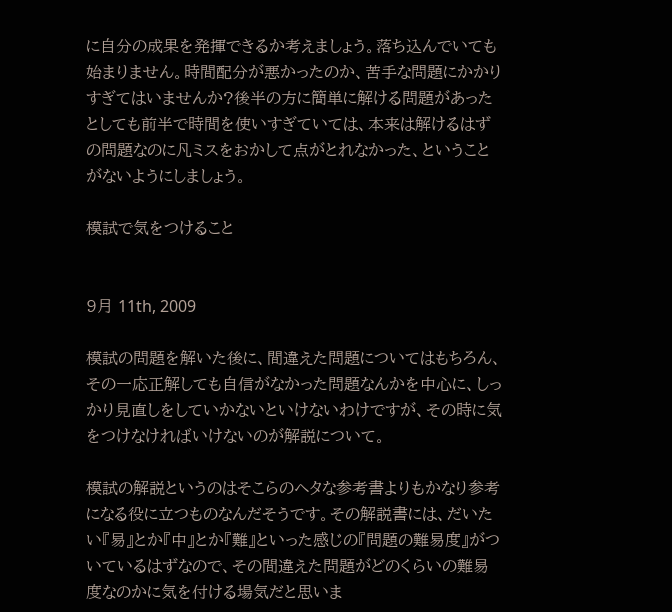に自分の成果を発揮できるか考えましょう。落ち込んでいても始まりません。時間配分が悪かったのか、苦手な問題にかかりすぎてはいませんか?後半の方に簡単に解ける問題があったとしても前半で時間を使いすぎていては、本来は解けるはずの問題なのに凡ミスをおかして点がとれなかった、ということがないようにしましょう。

模試で気をつけること


9月 11th, 2009

模試の問題を解いた後に、間違えた問題についてはもちろん、その一応正解しても自信がなかった問題なんかを中心に、しっかり見直しをしていかないといけないわけですが、その時に気をつけなければいけないのが解説について。

模試の解説というのはそこらのヘタな参考書よりもかなり参考になる役に立つものなんだそうです。その解説書には、だいたい『易』とか『中』とか『難』といった感じの『問題の難易度』がついているはずなので、その間違えた問題がどのくらいの難易度なのかに気を付ける場気だと思いま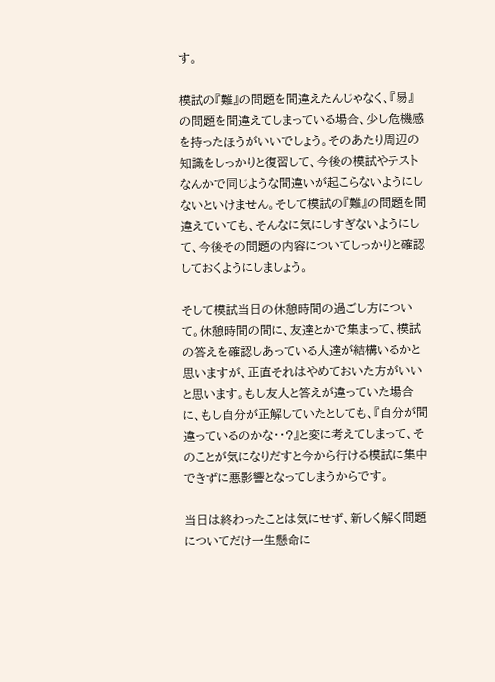す。

模試の『難』の問題を間違えたんじゃなく、『易』の問題を間違えてしまっている場合、少し危機感を持ったほうがいいでしょう。そのあたり周辺の知識をしっかりと復習して、今後の模試やテストなんかで同じような間違いが起こらないようにしないといけません。そして模試の『難』の問題を間違えていても、そんなに気にしすぎないようにして、今後その問題の内容についてしっかりと確認しておくようにしましょう。

そして模試当日の休憩時間の過ごし方について。休憩時間の間に、友達とかで集まって、模試の答えを確認しあっている人達が結構いるかと思いますが、正直それはやめておいた方がいいと思います。もし友人と答えが違っていた場合に、もし自分が正解していたとしても、『自分が間違っているのかな・・?』と変に考えてしまって、そのことが気になりだすと今から行ける模試に集中できずに悪影響となってしまうからです。

当日は終わったことは気にせず、新しく解く問題についてだけ一生懸命に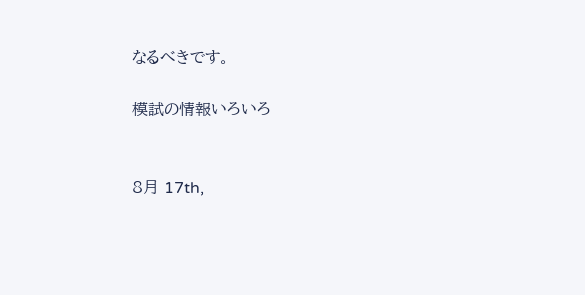なるべきです。

模試の情報いろいろ


8月 17th,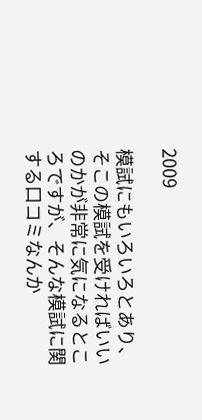2009

模試にもいろいろとあり、そこの模試を受ければいいのかが非常に気になるところですが、そんな模試に関する口コミなんか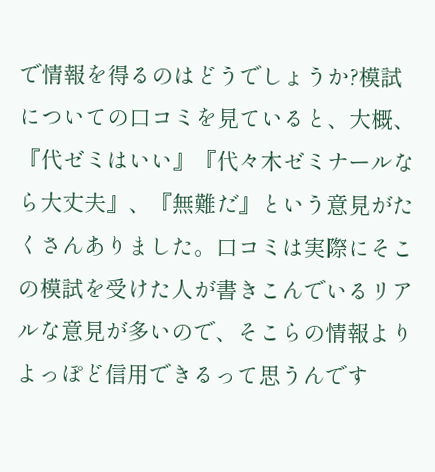で情報を得るのはどうでしょうか?模試についての口コミを見ていると、大概、『代ゼミはいい』『代々木ゼミナールなら大丈夫』、『無難だ』という意見がたくさんありました。口コミは実際にそこの模試を受けた人が書きこんでいるリアルな意見が多いので、そこらの情報よりよっぽど信用できるって思うんです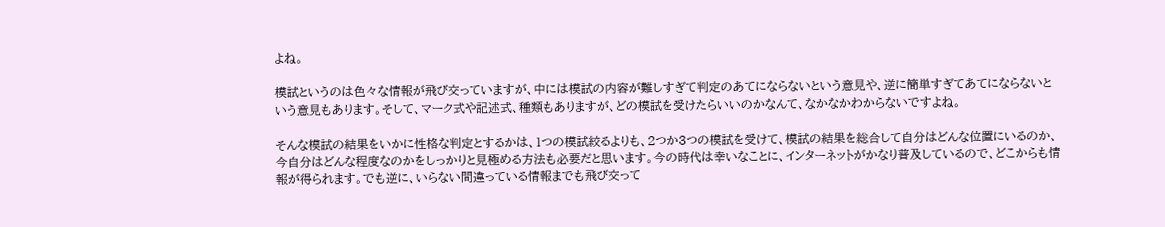よね。

模試というのは色々な情報が飛び交っていますが、中には模試の内容が難しすぎて判定のあてにならないという意見や、逆に簡単すぎてあてにならないという意見もあります。そして、マーク式や記述式、種類もありますが、どの模試を受けたらいいのかなんて、なかなかわからないですよね。

そんな模試の結果をいかに性格な判定とするかは、1つの模試絞るよりも、2つか3つの模試を受けて、模試の結果を総合して自分はどんな位置にいるのか、今自分はどんな程度なのかをしっかりと見極める方法も必要だと思います。今の時代は幸いなことに、インターネットがかなり普及しているので、どこからも情報が得られます。でも逆に、いらない間違っている情報までも飛び交って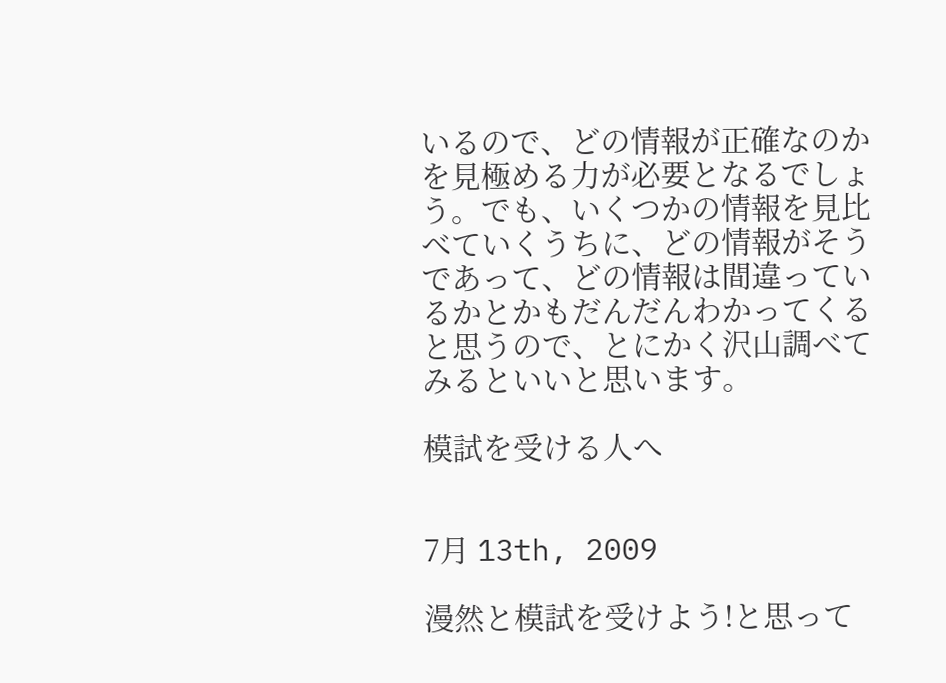いるので、どの情報が正確なのかを見極める力が必要となるでしょう。でも、いくつかの情報を見比べていくうちに、どの情報がそうであって、どの情報は間違っているかとかもだんだんわかってくると思うので、とにかく沢山調べてみるといいと思います。

模試を受ける人へ


7月 13th, 2009

漫然と模試を受けよう!と思って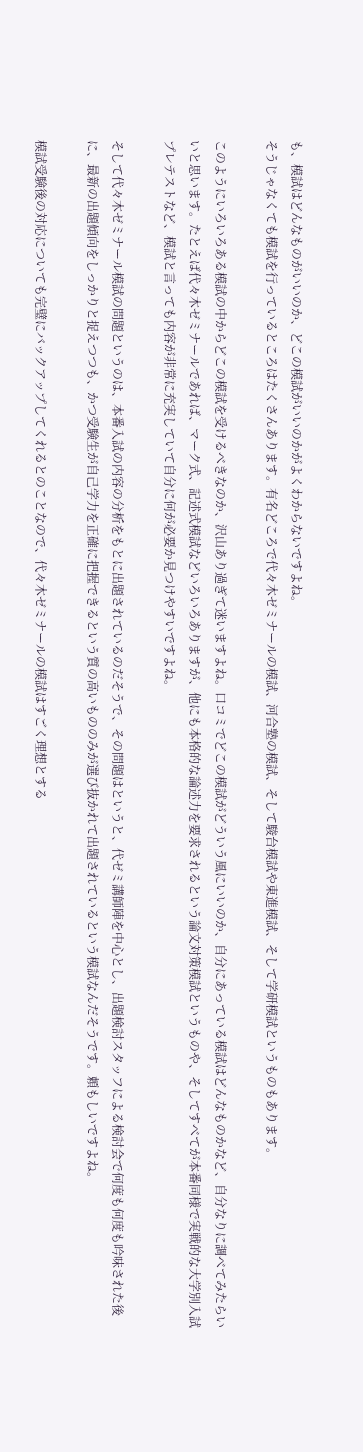も、模試はどんなものがいいのか、どこの模試がいいのかがよくわからないですよね。
そうじゃなくても模試を行っているところはたくさんあります。有名どころで代々木ゼミナールの模試、河合塾の模試、そして駿台模試や東進模試、そして学研模試というものもあります。

このようにいろいろある模試の中からどこの模試を受けるべきなのか、沢山あり過ぎて迷いますよね。口コミでどこの模試がどういう風にいいのか、自分にあっている模試はどんなものかなど、自分なりに調べてみたらいいと思います。たとえば代々木ゼミナールであれば、マーク式、記述式模試などいろいろありますが、他にも本格的な論述力を要求されるという論文対策模試というものや、そしてすべてが本番同様で実戦的な大学別入試プレテストなど、模試と言っても内容が非常に充実していて自分に何が必要か見つけやすいですよね。

そして代々木ゼミナール模試の問題というのは、本番入試の内容の分析をもとに出題されているのだそうで、その問題はというと、代ゼミ講師陣を中心とし、出題検討スタッフによる検討会で何度も何度も吟味された後に、最新の出題傾向をしっかりと捉えつつも、かつ受験生が自己学力を正確に把握できるという質の高いもののみが選び抜かれて出題されているという模試なんだそうです。頼もしいですよね。

模試受験後の対応についても完璧にバックアップしてくれるとのことなので、代々木ゼミナールの模試はすごく理想とする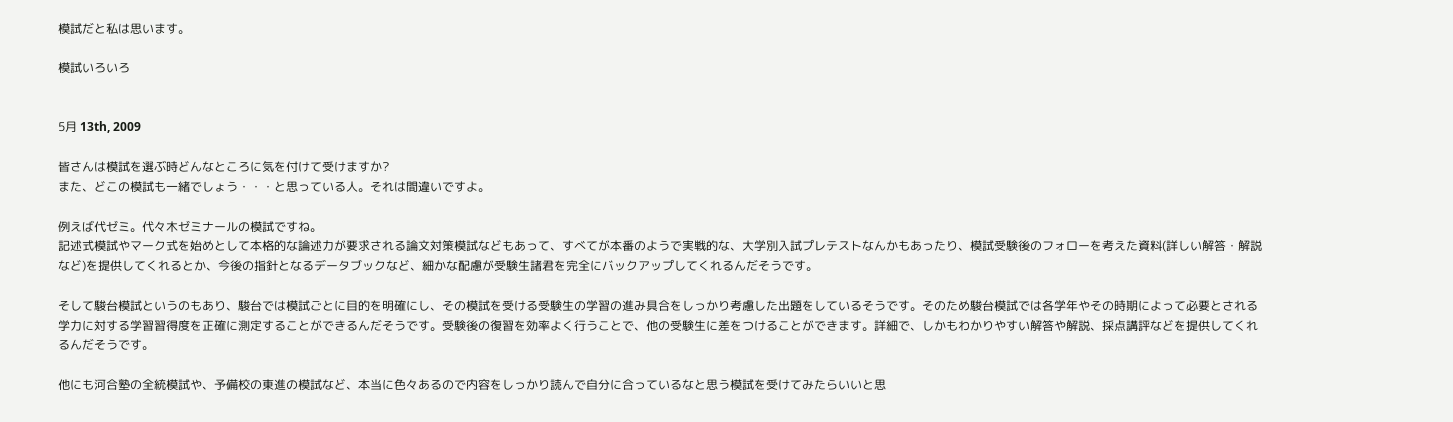模試だと私は思います。

模試いろいろ


5月 13th, 2009

皆さんは模試を選ぶ時どんなところに気を付けて受けますか?
また、どこの模試も一緒でしょう・・・と思っている人。それは間違いですよ。

例えば代ゼミ。代々木ゼミナールの模試ですね。
記述式模試やマーク式を始めとして本格的な論述力が要求される論文対策模試などもあって、すべてが本番のようで実戦的な、大学別入試プレテストなんかもあったり、模試受験後のフォローを考えた資料(詳しい解答・解説など)を提供してくれるとか、今後の指針となるデータブックなど、細かな配慮が受験生諸君を完全にバックアップしてくれるんだそうです。

そして駿台模試というのもあり、駿台では模試ごとに目的を明確にし、その模試を受ける受験生の学習の進み具合をしっかり考慮した出題をしているそうです。そのため駿台模試では各学年やその時期によって必要とされる学力に対する学習習得度を正確に測定することができるんだそうです。受験後の復習を効率よく行うことで、他の受験生に差をつけることができます。詳細で、しかもわかりやすい解答や解説、採点講評などを提供してくれるんだそうです。

他にも河合塾の全統模試や、予備校の東進の模試など、本当に色々あるので内容をしっかり読んで自分に合っているなと思う模試を受けてみたらいいと思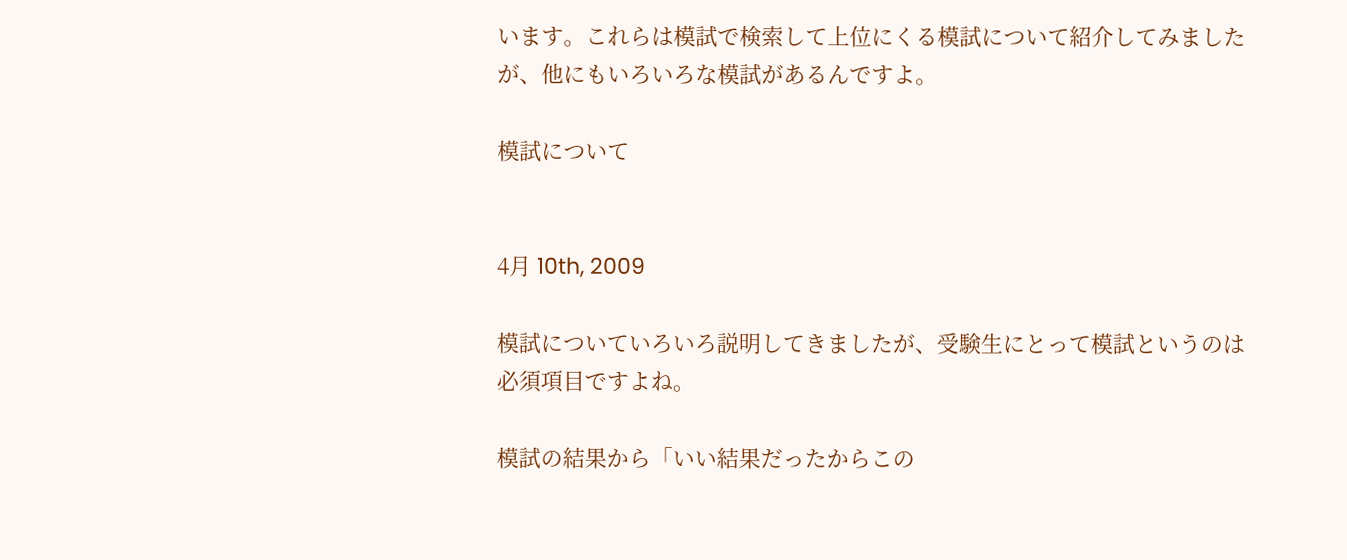います。これらは模試で検索して上位にくる模試について紹介してみましたが、他にもいろいろな模試があるんですよ。

模試について


4月 10th, 2009

模試についていろいろ説明してきましたが、受験生にとって模試というのは必須項目ですよね。

模試の結果から「いい結果だったからこの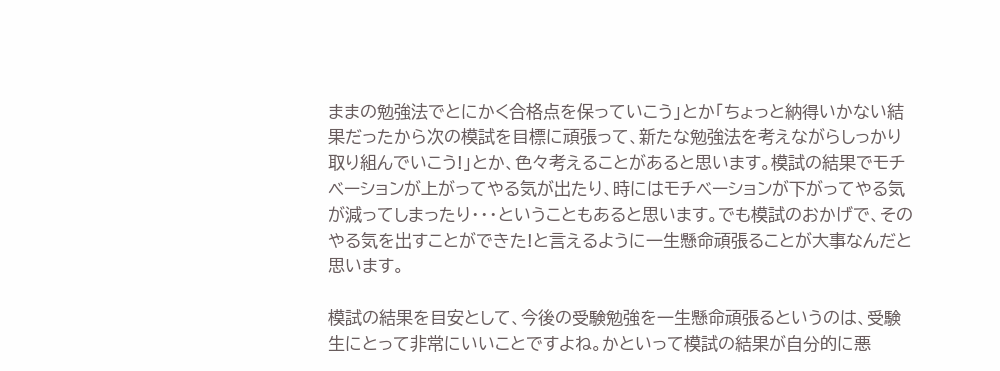ままの勉強法でとにかく合格点を保っていこう」とか「ちょっと納得いかない結果だったから次の模試を目標に頑張って、新たな勉強法を考えながらしっかり取り組んでいこう!」とか、色々考えることがあると思います。模試の結果でモチベーションが上がってやる気が出たり、時にはモチベーションが下がってやる気が減ってしまったり・・・ということもあると思います。でも模試のおかげで、そのやる気を出すことができた!と言えるように一生懸命頑張ることが大事なんだと思います。

模試の結果を目安として、今後の受験勉強を一生懸命頑張るというのは、受験生にとって非常にいいことですよね。かといって模試の結果が自分的に悪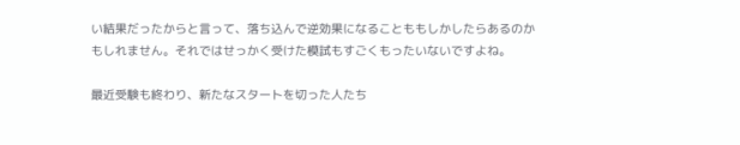い結果だったからと言って、落ち込んで逆効果になることももしかしたらあるのかもしれません。それではせっかく受けた模試もすごくもったいないですよね。

最近受験も終わり、新たなスタートを切った人たち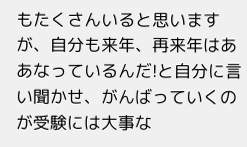もたくさんいると思いますが、自分も来年、再来年はああなっているんだ!と自分に言い聞かせ、がんばっていくのが受験には大事な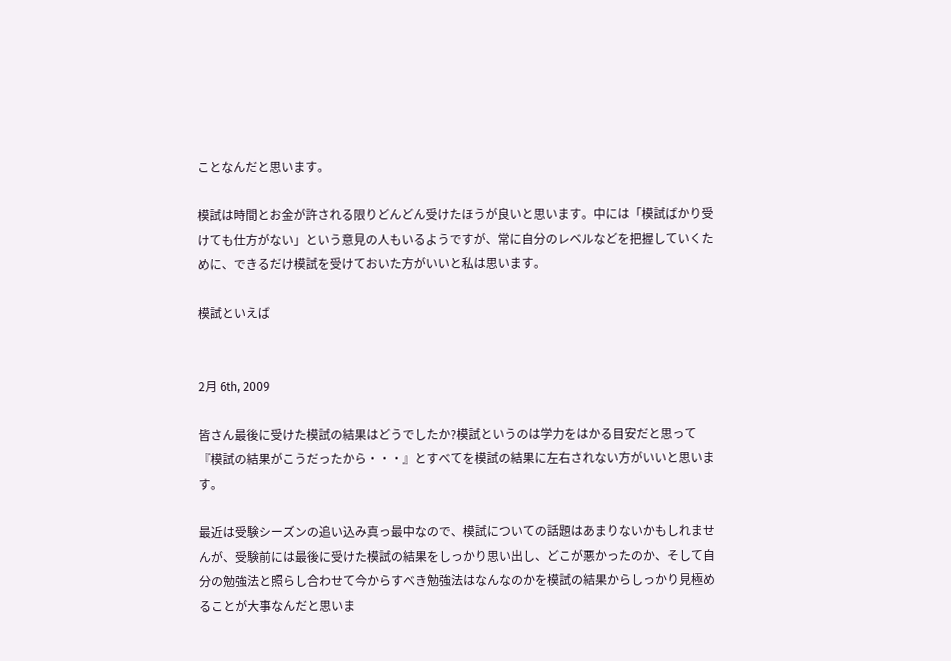ことなんだと思います。

模試は時間とお金が許される限りどんどん受けたほうが良いと思います。中には「模試ばかり受けても仕方がない」という意見の人もいるようですが、常に自分のレベルなどを把握していくために、できるだけ模試を受けておいた方がいいと私は思います。

模試といえば


2月 6th, 2009

皆さん最後に受けた模試の結果はどうでしたか?模試というのは学力をはかる目安だと思って『模試の結果がこうだったから・・・』とすべてを模試の結果に左右されない方がいいと思います。

最近は受験シーズンの追い込み真っ最中なので、模試についての話題はあまりないかもしれませんが、受験前には最後に受けた模試の結果をしっかり思い出し、どこが悪かったのか、そして自分の勉強法と照らし合わせて今からすべき勉強法はなんなのかを模試の結果からしっかり見極めることが大事なんだと思いま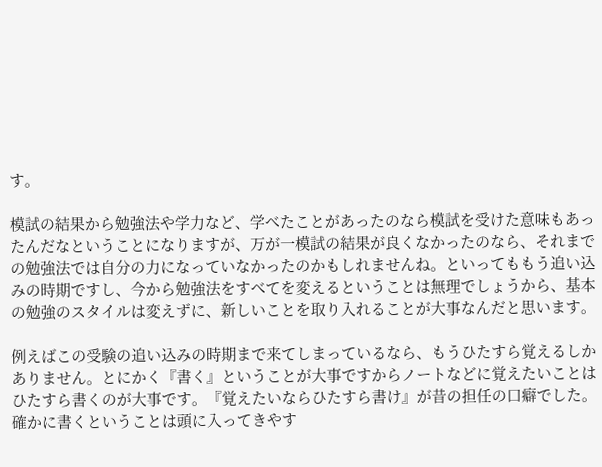す。

模試の結果から勉強法や学力など、学べたことがあったのなら模試を受けた意味もあったんだなということになりますが、万が一模試の結果が良くなかったのなら、それまでの勉強法では自分の力になっていなかったのかもしれませんね。といってももう追い込みの時期ですし、今から勉強法をすべてを変えるということは無理でしょうから、基本の勉強のスタイルは変えずに、新しいことを取り入れることが大事なんだと思います。

例えばこの受験の追い込みの時期まで来てしまっているなら、もうひたすら覚えるしかありません。とにかく『書く』ということが大事ですからノートなどに覚えたいことはひたすら書くのが大事です。『覚えたいならひたすら書け』が昔の担任の口癖でした。確かに書くということは頭に入ってきやす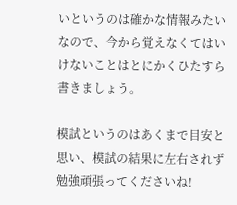いというのは確かな情報みたいなので、今から覚えなくてはいけないことはとにかくひたすら書きましょう。

模試というのはあくまで目安と思い、模試の結果に左右されず勉強頑張ってくださいね!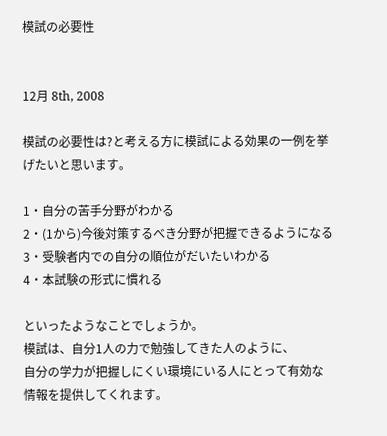模試の必要性


12月 8th, 2008

模試の必要性は?と考える方に模試による効果の一例を挙げたいと思います。

1・自分の苦手分野がわかる
2・(1から)今後対策するべき分野が把握できるようになる
3・受験者内での自分の順位がだいたいわかる
4・本試験の形式に慣れる

といったようなことでしょうか。
模試は、自分1人の力で勉強してきた人のように、
自分の学力が把握しにくい環境にいる人にとって有効な情報を提供してくれます。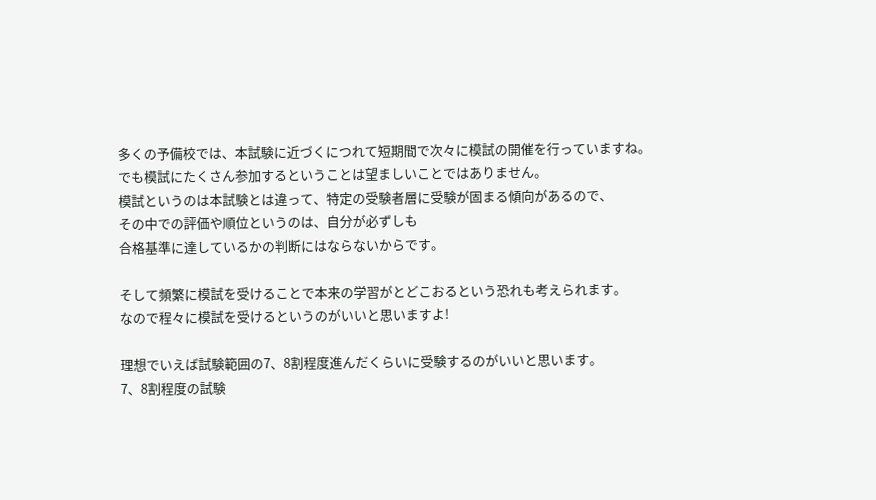多くの予備校では、本試験に近づくにつれて短期間で次々に模試の開催を行っていますね。
でも模試にたくさん参加するということは望ましいことではありません。
模試というのは本試験とは違って、特定の受験者層に受験が固まる傾向があるので、
その中での評価や順位というのは、自分が必ずしも
合格基準に達しているかの判断にはならないからです。

そして頻繁に模試を受けることで本来の学習がとどこおるという恐れも考えられます。
なので程々に模試を受けるというのがいいと思いますよ!

理想でいえば試験範囲の7、8割程度進んだくらいに受験するのがいいと思います。
7、8割程度の試験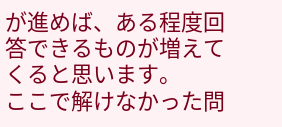が進めば、ある程度回答できるものが増えてくると思います。
ここで解けなかった問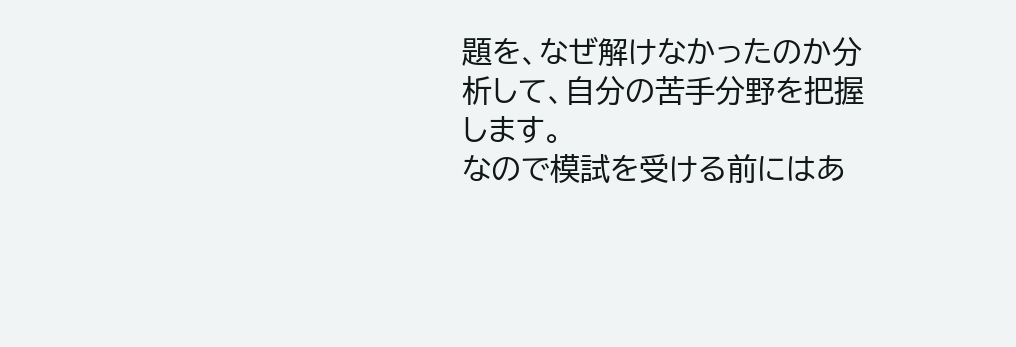題を、なぜ解けなかったのか分析して、自分の苦手分野を把握します。
なので模試を受ける前にはあ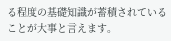る程度の基礎知識が蓄積されていることが大事と言えます。